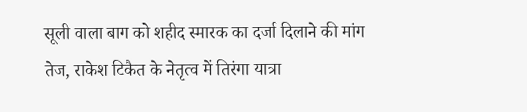सूली वाला बाग को शहीद स्मारक का दर्जा दिलाने की मांग तेज, राकेश टिकैत के नेतृत्व में तिरंगा यात्रा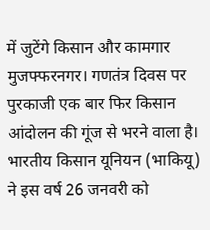में जुटेंगे किसान और कामगार
मुजफ्फरनगर। गणतंत्र दिवस पर पुरकाजी एक बार फिर किसान आंदोलन की गूंज से भरने वाला है। भारतीय किसान यूनियन (भाकियू) ने इस वर्ष 26 जनवरी को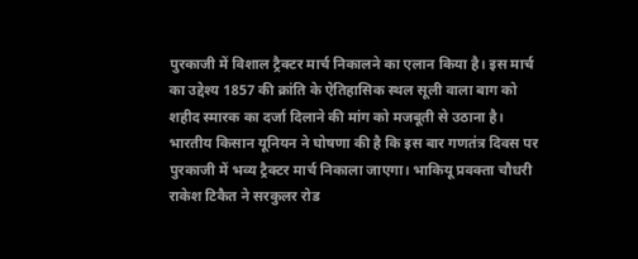पुरकाजी में विशाल ट्रैक्टर मार्च निकालने का एलान किया है। इस मार्च का उद्देश्य 1857 की क्रांति के ऐतिहासिक स्थल सूली वाला बाग को शहीद स्मारक का दर्जा दिलाने की मांग को मजबूती से उठाना है।
भारतीय किसान यूनियन ने घोषणा की है कि इस बार गणतंत्र दिवस पर पुरकाजी में भव्य ट्रैक्टर मार्च निकाला जाएगा। भाकियू प्रवक्ता चौधरी राकेश टिकैत ने सरकुलर रोड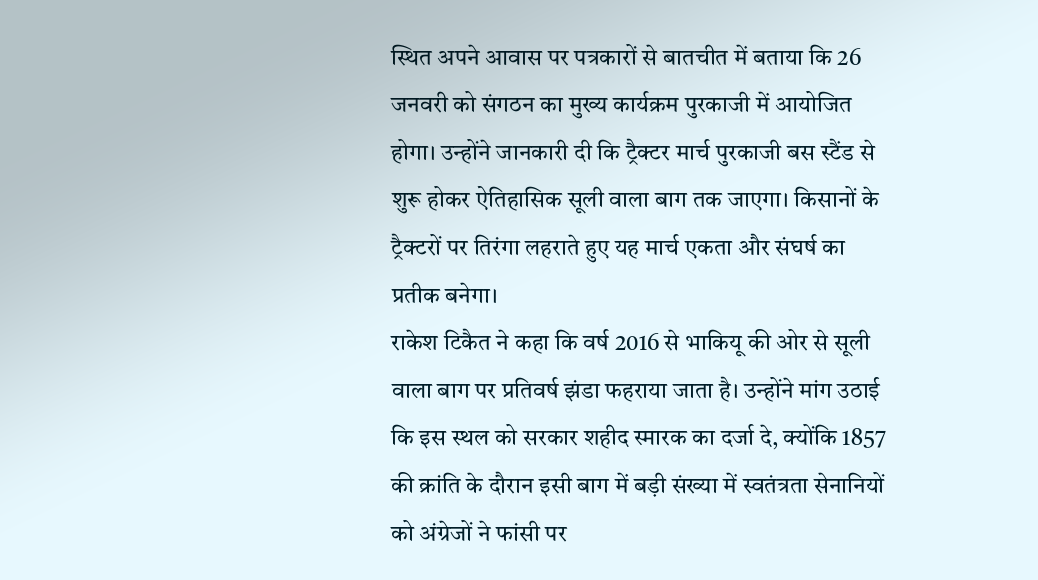स्थित अपने आवास पर पत्रकारों से बातचीत में बताया कि 26 जनवरी को संगठन का मुख्य कार्यक्रम पुरकाजी में आयोजित होगा। उन्होंने जानकारी दी कि ट्रैक्टर मार्च पुरकाजी बस स्टैंड से शुरू होकर ऐतिहासिक सूली वाला बाग तक जाएगा। किसानों के ट्रैक्टरों पर तिरंगा लहराते हुए यह मार्च एकता और संघर्ष का प्रतीक बनेगा।
राकेश टिकैत ने कहा कि वर्ष 2016 से भाकियू की ओर से सूली वाला बाग पर प्रतिवर्ष झंडा फहराया जाता है। उन्होंने मांग उठाई कि इस स्थल को सरकार शहीद स्मारक का दर्जा दे, क्योंकि 1857 की क्रांति के दौरान इसी बाग में बड़ी संख्या में स्वतंत्रता सेनानियों को अंग्रेजों ने फांसी पर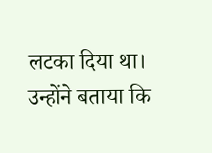लटका दिया था। उन्होंने बताया कि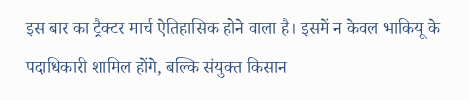इस बार का ट्रैक्टर मार्च ऐतिहासिक होने वाला है। इसमें न केवल भाकियू के पदाधिकारी शामिल होंगे, बल्कि संयुक्त किसान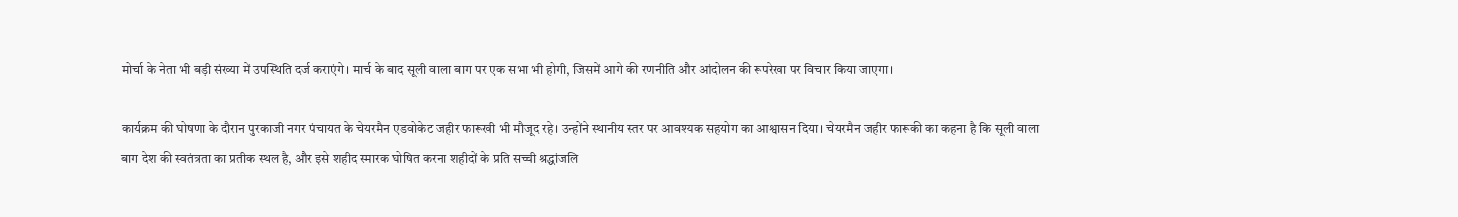मोर्चा के नेता भी बड़ी संख्या में उपस्थिति दर्ज कराएंगे। मार्च के बाद सूली वाला बाग पर एक सभा भी होगी, जिसमें आगे की रणनीति और आंदोलन की रूपरेखा पर विचार किया जाएगा।

कार्यक्रम की घोषणा के दौरान पुरकाजी नगर पंचायत के चेयरमैन एडवोकेट जहीर फारूखी भी मौजूद रहे। उन्होंने स्थानीय स्तर पर आवश्यक सहयोग का आश्वासन दिया। चेयरमैन जहीर फारूकी का कहना है कि सूली वाला बाग देश की स्वतंत्रता का प्रतीक स्थल है, और इसे शहीद स्मारक घोषित करना शहीदों के प्रति सच्ची श्रद्धांजलि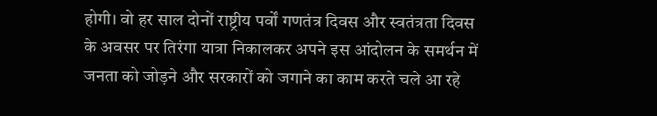होगी। वो हर साल दोनों राष्ट्रीय पर्वों गणतंत्र दिवस और स्वतंत्रता दिवस के अवसर पर तिरंगा यात्रा निकालकर अपने इस आंदोलन के समर्थन में जनता को जोड़ने और सरकारों को जगाने का काम करते चले आ रहे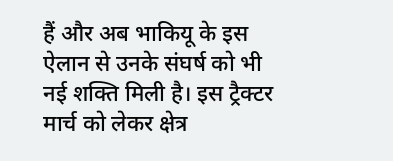हैं और अब भाकियू के इस ऐलान से उनके संघर्ष को भी नई शक्ति मिली है। इस ट्रैक्टर मार्च को लेकर क्षेत्र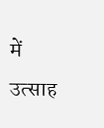में उत्साह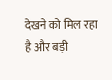देखने को मिल रहा है और बड़ी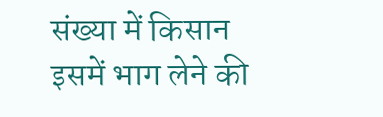संख्या में किसान इसमें भाग लेने की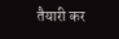तैयारी कर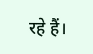रहे हैं।